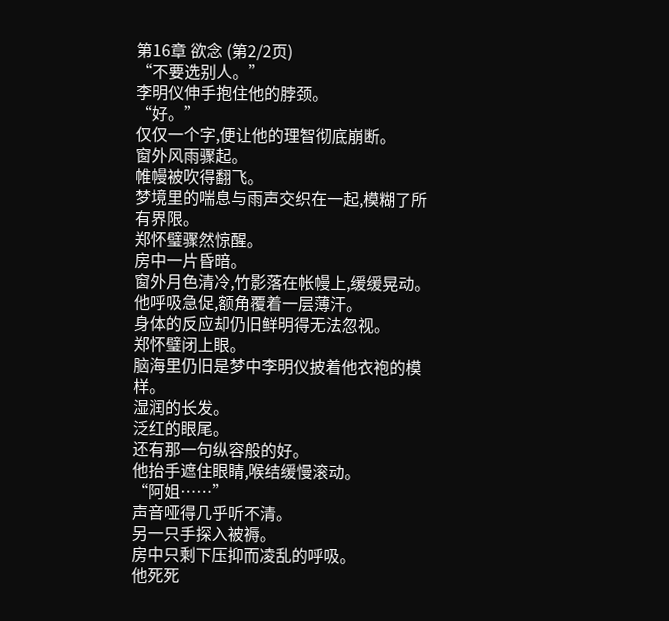第16章 欲念 (第2/2页)
“不要选别人。”
李明仪伸手抱住他的脖颈。
“好。”
仅仅一个字,便让他的理智彻底崩断。
窗外风雨骤起。
帷幔被吹得翻飞。
梦境里的喘息与雨声交织在一起,模糊了所有界限。
郑怀璧骤然惊醒。
房中一片昏暗。
窗外月色清冷,竹影落在帐幔上,缓缓晃动。
他呼吸急促,额角覆着一层薄汗。
身体的反应却仍旧鲜明得无法忽视。
郑怀璧闭上眼。
脑海里仍旧是梦中李明仪披着他衣袍的模样。
湿润的长发。
泛红的眼尾。
还有那一句纵容般的好。
他抬手遮住眼睛,喉结缓慢滚动。
“阿姐……”
声音哑得几乎听不清。
另一只手探入被褥。
房中只剩下压抑而凌乱的呼吸。
他死死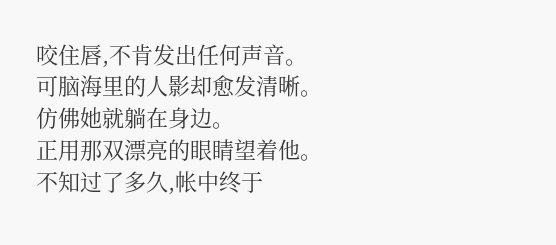咬住唇,不肯发出任何声音。
可脑海里的人影却愈发清晰。
仿佛她就躺在身边。
正用那双漂亮的眼睛望着他。
不知过了多久,帐中终于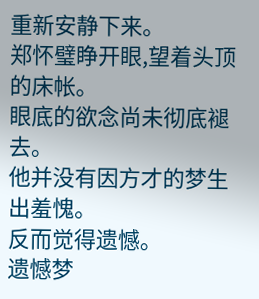重新安静下来。
郑怀璧睁开眼,望着头顶的床帐。
眼底的欲念尚未彻底褪去。
他并没有因方才的梦生出羞愧。
反而觉得遗憾。
遗憾梦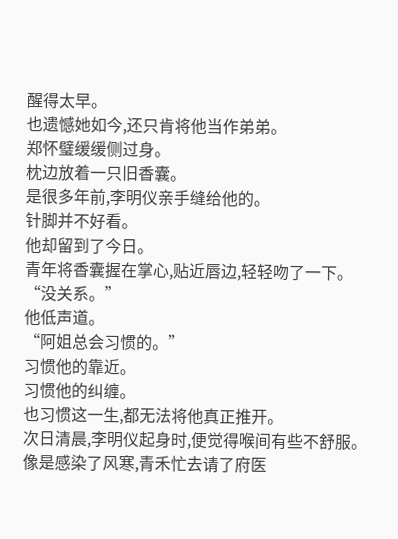醒得太早。
也遗憾她如今,还只肯将他当作弟弟。
郑怀璧缓缓侧过身。
枕边放着一只旧香囊。
是很多年前,李明仪亲手缝给他的。
针脚并不好看。
他却留到了今日。
青年将香囊握在掌心,贴近唇边,轻轻吻了一下。
“没关系。”
他低声道。
“阿姐总会习惯的。”
习惯他的靠近。
习惯他的纠缠。
也习惯这一生,都无法将他真正推开。
次日清晨,李明仪起身时,便觉得喉间有些不舒服。
像是感染了风寒,青禾忙去请了府医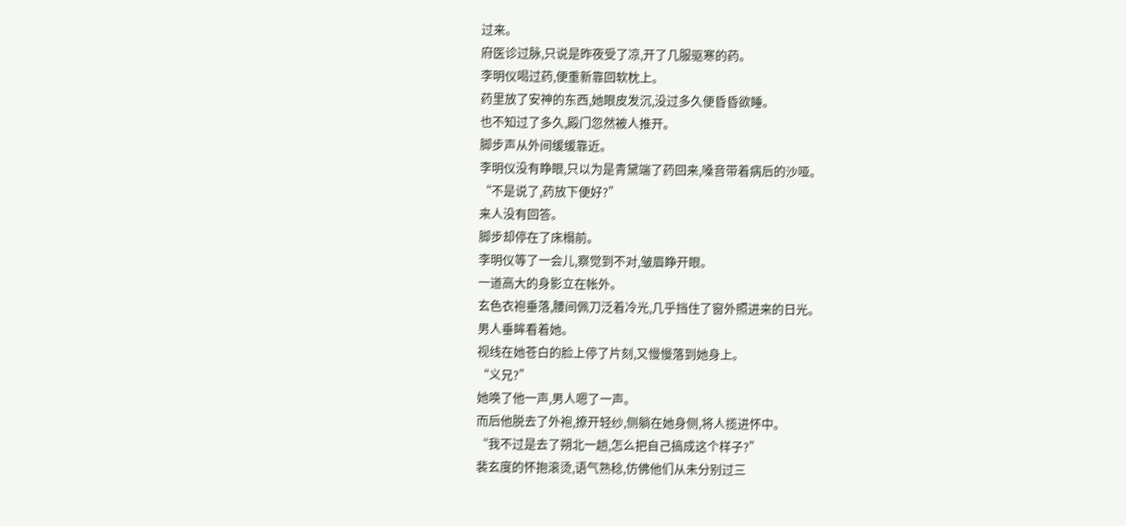过来。
府医诊过脉,只说是昨夜受了凉,开了几服驱寒的药。
李明仪喝过药,便重新靠回软枕上。
药里放了安神的东西,她眼皮发沉,没过多久便昏昏欲睡。
也不知过了多久,殿门忽然被人推开。
脚步声从外间缓缓靠近。
李明仪没有睁眼,只以为是青黛端了药回来,嗓音带着病后的沙哑。
“不是说了,药放下便好?”
来人没有回答。
脚步却停在了床榻前。
李明仪等了一会儿,察觉到不对,皱眉睁开眼。
一道高大的身影立在帐外。
玄色衣袍垂落,腰间佩刀泛着冷光,几乎挡住了窗外照进来的日光。
男人垂眸看着她。
视线在她苍白的脸上停了片刻,又慢慢落到她身上。
“义兄?”
她唤了他一声,男人嗯了一声。
而后他脱去了外袍,撩开轻纱,侧躺在她身侧,将人揽进怀中。
“我不过是去了朔北一趟,怎么把自己搞成这个样子?”
裴玄度的怀抱滚烫,语气熟稔,仿佛他们从未分别过三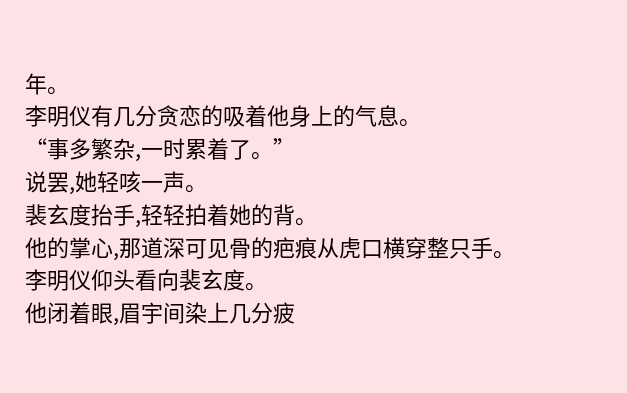年。
李明仪有几分贪恋的吸着他身上的气息。
“事多繁杂,一时累着了。”
说罢,她轻咳一声。
裴玄度抬手,轻轻拍着她的背。
他的掌心,那道深可见骨的疤痕从虎口横穿整只手。
李明仪仰头看向裴玄度。
他闭着眼,眉宇间染上几分疲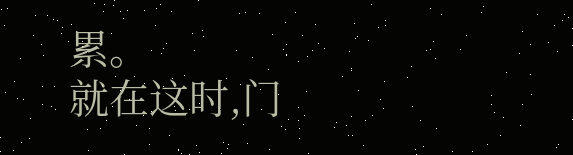累。
就在这时,门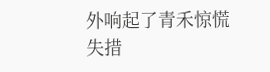外响起了青禾惊慌失措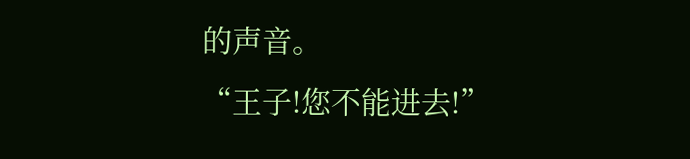的声音。
“王子!您不能进去!”